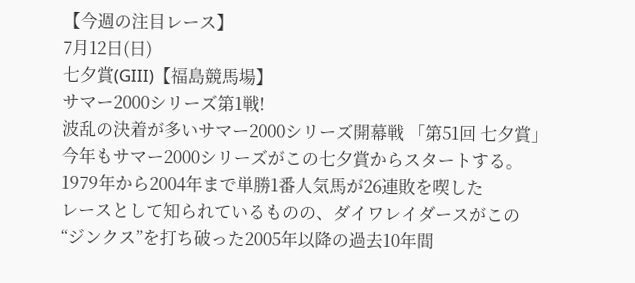【今週の注目レース】
7月12日(日)
七夕賞(GIII)【福島競馬場】
サマー2000シリーズ第1戦!
波乱の決着が多いサマー2000シリーズ開幕戦 「第51回 七夕賞」
今年もサマー2000シリーズがこの七夕賞からスタートする。
1979年から2004年まで単勝1番人気馬が26連敗を喫した
レースとして知られているものの、ダイワレイダースがこの
“ジンクス”を打ち破った2005年以降の過去10年間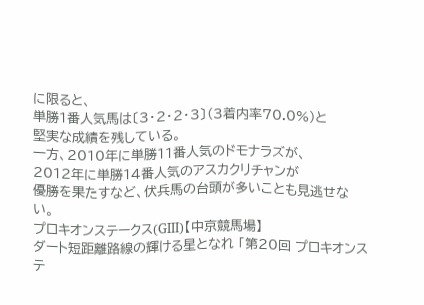に限ると、
単勝1番人気馬は〔3・2・2・3〕(3着内率70.0%)と
堅実な成績を残している。
一方、2010年に単勝11番人気のドモナラズが、
2012年に単勝14番人気のアスカクリチャンが
優勝を果たすなど、伏兵馬の台頭が多いことも見逃せない。
プロキオンステークス(GIII)【中京競馬場】
ダート短距離路線の輝ける星となれ 「第20回 プロキオンステ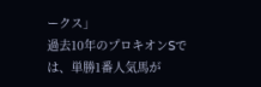ークス」
過去10年のプロキオンSでは、単勝1番人気馬が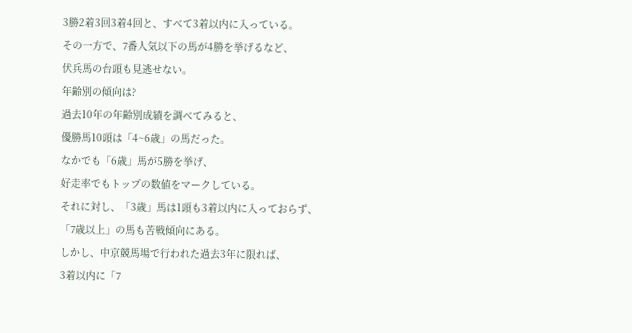3勝2着3回3着4回と、すべて3着以内に入っている。
その一方で、7番人気以下の馬が4勝を挙げるなど、
伏兵馬の台頭も見逃せない。
年齢別の傾向は?
過去10年の年齢別成績を調べてみると、
優勝馬10頭は「4~6歳」の馬だった。
なかでも「6歳」馬が5勝を挙げ、
好走率でもトップの数値をマークしている。
それに対し、「3歳」馬は1頭も3着以内に入っておらず、
「7歳以上」の馬も苦戦傾向にある。
しかし、中京競馬場で行われた過去3年に限れば、
3着以内に「7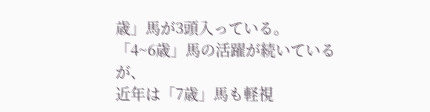歳」馬が3頭入っている。
「4~6歳」馬の活躍が続いているが、
近年は「7歳」馬も軽視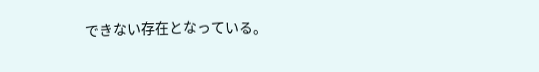できない存在となっている。